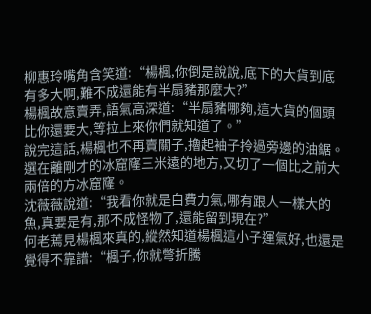柳惠玲嘴角含笑道:“楊楓,你倒是說說,底下的大貨到底有多大啊,難不成還能有半扇豬那麼大?”
楊楓故意賣弄,語氣高深道:“半扇豬哪夠,這大貨的個頭比你還要大,等拉上來你們就知道了。”
說完這話,楊楓也不再賣關子,擼起袖子拎過旁邊的油鋸。
選在離剛才的冰窟窿三米遠的地方,又切了一個比之前大兩倍的方冰窟窿。
沈薇薇說道:“我看你就是白費力氣,哪有跟人一樣大的魚,真要是有,那不成怪物了,還能留到現在?”
何老蔫見楊楓來真的,縱然知道楊楓這小子運氣好,也還是覺得不靠譜:“楓子,你就彆折騰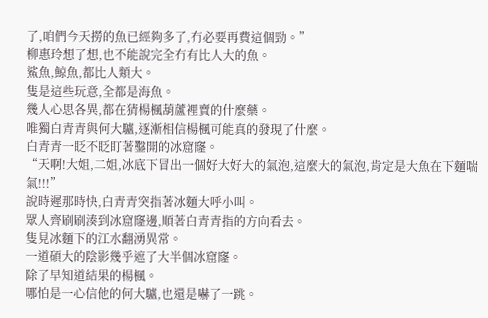了,咱們今天撈的魚已經夠多了,冇必要再費這個勁。”
柳惠玲想了想,也不能說完全冇有比人大的魚。
鯊魚,鯨魚,都比人類大。
隻是這些玩意,全都是海魚。
幾人心思各異,都在猜楊楓葫蘆裡賣的什麼藥。
唯獨白青青與何大驢,逐漸相信楊楓可能真的發現了什麼。
白青青一眨不眨盯著鑿開的冰窟窿。
“天啊!大姐,二姐,冰底下冒出一個好大好大的氣泡,這麼大的氣泡,肯定是大魚在下麵喘氣!!!”
說時遲那時快,白青青突指著冰麵大呼小叫。
眾人齊刷刷湊到冰窟窿邊,順著白青青指的方向看去。
隻見冰麵下的江水翻湧異常。
一道碩大的陰影幾乎遮了大半個冰窟窿。
除了早知道結果的楊楓。
哪怕是一心信他的何大驢,也還是嚇了一跳。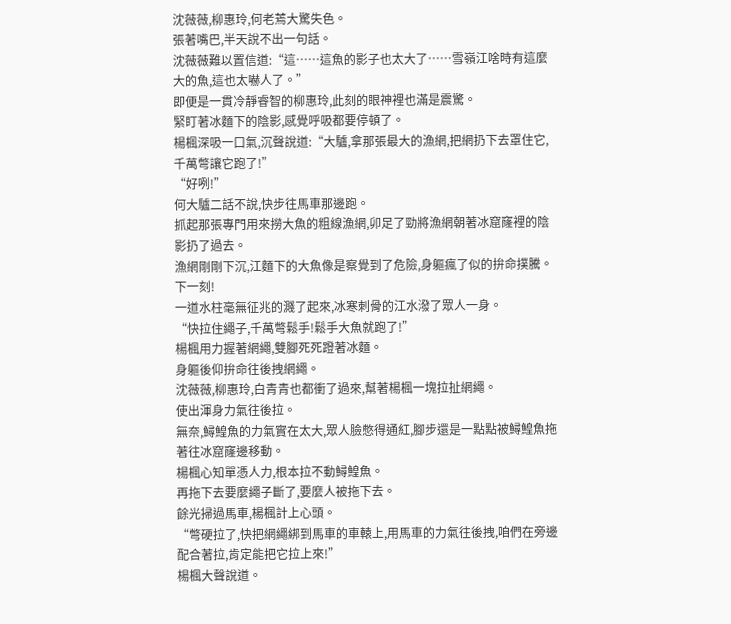沈薇薇,柳惠玲,何老蔫大驚失色。
張著嘴巴,半天說不出一句話。
沈薇薇難以置信道:“這……這魚的影子也太大了……雪嶺江啥時有這麼大的魚,這也太嚇人了。”
即便是一貫冷靜睿智的柳惠玲,此刻的眼神裡也滿是震驚。
緊盯著冰麵下的陰影,感覺呼吸都要停頓了。
楊楓深吸一口氣,沉聲說道:“大驢,拿那張最大的漁網,把網扔下去罩住它,千萬彆讓它跑了!”
“好咧!”
何大驢二話不說,快步往馬車那邊跑。
抓起那張專門用來撈大魚的粗線漁網,卯足了勁將漁網朝著冰窟窿裡的陰影扔了過去。
漁網剛剛下沉,江麵下的大魚像是察覺到了危險,身軀瘋了似的拚命撲騰。
下一刻!
一道水柱毫無征兆的濺了起來,冰寒刺骨的江水潑了眾人一身。
“快拉住繩子,千萬彆鬆手!鬆手大魚就跑了!”
楊楓用力握著網繩,雙腳死死蹬著冰麵。
身軀後仰拚命往後拽網繩。
沈薇薇,柳惠玲,白青青也都衝了過來,幫著楊楓一塊拉扯網繩。
使出渾身力氣往後拉。
無奈,鱘鰉魚的力氣實在太大,眾人臉憋得通紅,腳步還是一點點被鱘鰉魚拖著往冰窟窿邊移動。
楊楓心知單憑人力,根本拉不動鱘鰉魚。
再拖下去要麼繩子斷了,要麼人被拖下去。
餘光掃過馬車,楊楓計上心頭。
“彆硬拉了,快把網繩綁到馬車的車轅上,用馬車的力氣往後拽,咱們在旁邊配合著拉,肯定能把它拉上來!”
楊楓大聲說道。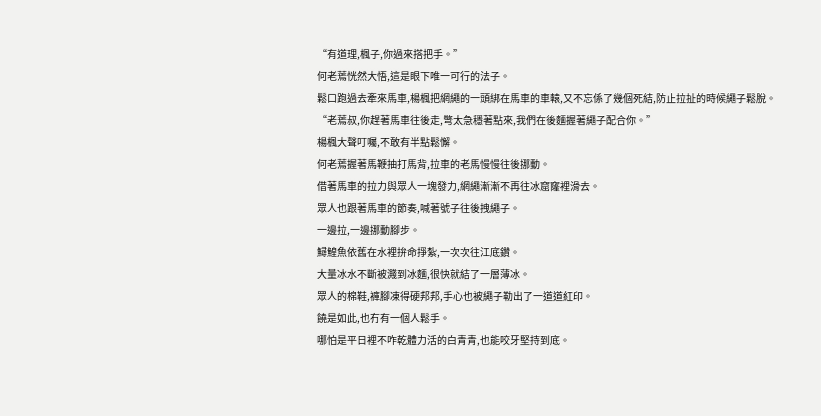“有道理,楓子,你過來搭把手。”
何老蔫恍然大悟,這是眼下唯一可行的法子。
鬆口跑過去牽來馬車,楊楓把網繩的一頭綁在馬車的車轅,又不忘係了幾個死結,防止拉扯的時候繩子鬆脫。
“老蔫叔,你趕著馬車往後走,彆太急穩著點來,我們在後麵握著繩子配合你。”
楊楓大聲叮囑,不敢有半點鬆懈。
何老蔫握著馬鞭抽打馬背,拉車的老馬慢慢往後挪動。
借著馬車的拉力與眾人一塊發力,網繩漸漸不再往冰窟窿裡滑去。
眾人也跟著馬車的節奏,喊著號子往後拽繩子。
一邊拉,一邊挪動腳步。
鱘鰉魚依舊在水裡拚命掙紮,一次次往江底鑽。
大量冰水不斷被濺到冰麵,很快就結了一層薄冰。
眾人的棉鞋,褲腳凍得硬邦邦,手心也被繩子勒出了一道道紅印。
饒是如此,也冇有一個人鬆手。
哪怕是平日裡不咋乾體力活的白青青,也能咬牙堅持到底。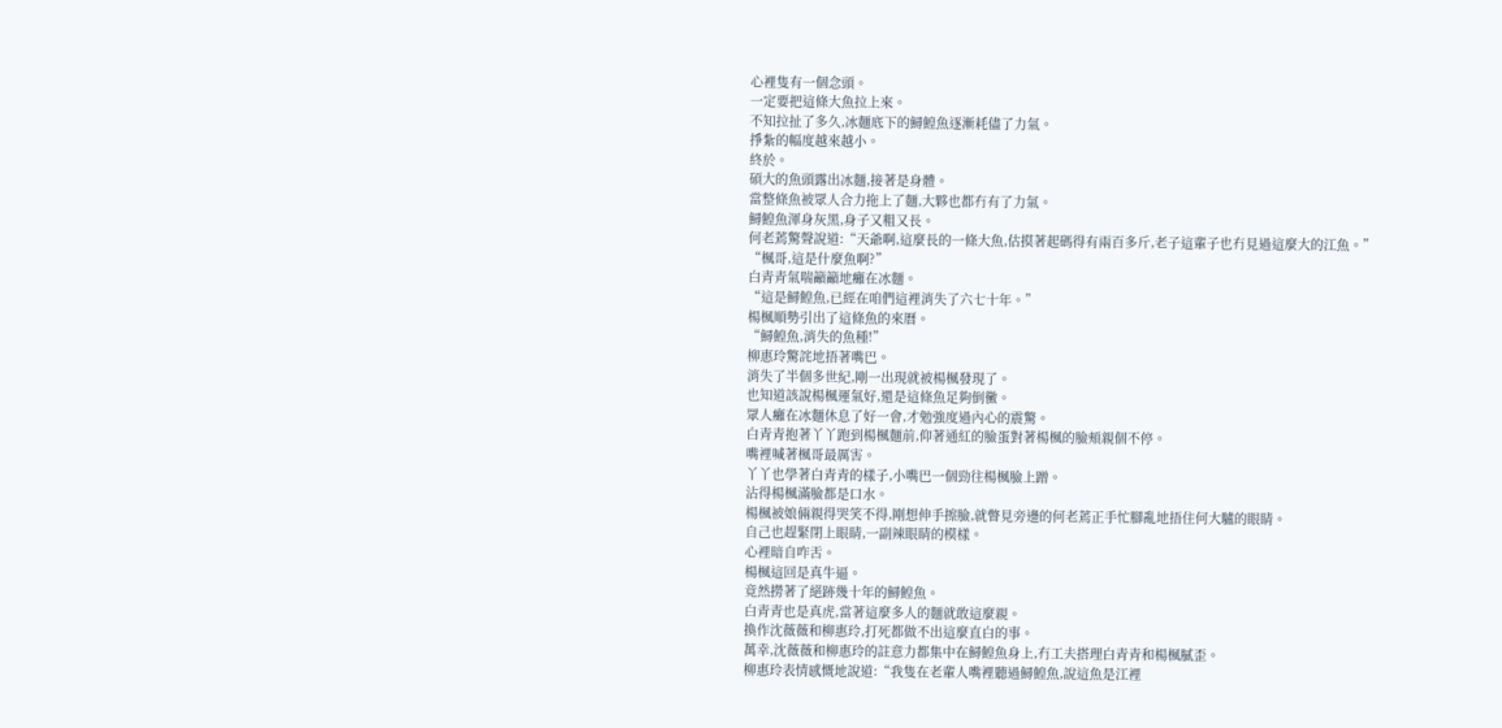心裡隻有一個念頭。
一定要把這條大魚拉上來。
不知拉扯了多久,冰麵底下的鱘鰉魚逐漸耗儘了力氣。
掙紮的幅度越來越小。
終於。
碩大的魚頭露出冰麵,接著是身體。
當整條魚被眾人合力拖上了麵,大夥也都冇有了力氣。
鱘鰉魚渾身灰黑,身子又粗又長。
何老蔫驚聲說道:“天爺啊,這麼長的一條大魚,估摸著起碼得有兩百多斤,老子這輩子也冇見過這麼大的江魚。”
“楓哥,這是什麼魚啊?”
白青青氣喘籲籲地癱在冰麵。
“這是鱘鰉魚,已經在咱們這裡消失了六七十年。”
楊楓順勢引出了這條魚的來曆。
“鱘鰉魚,消失的魚種!”
柳惠玲驚詫地捂著嘴巴。
消失了半個多世紀,剛一出現就被楊楓發現了。
也知道該說楊楓運氣好,還是這條魚足夠倒黴。
眾人癱在冰麵休息了好一會,才勉強度過內心的震驚。
白青青抱著丫丫跑到楊楓麵前,仰著通紅的臉蛋對著楊楓的臉頰親個不停。
嘴裡喊著楓哥最厲害。
丫丫也學著白青青的樣子,小嘴巴一個勁往楊楓臉上蹭。
沾得楊楓滿臉都是口水。
楊楓被娘倆親得哭笑不得,剛想伸手擦臉,就瞥見旁邊的何老蔫正手忙腳亂地捂住何大驢的眼睛。
自己也趕緊閉上眼睛,一副辣眼睛的模樣。
心裡暗自咋舌。
楊楓這回是真牛逼。
竟然撈著了絕跡幾十年的鱘鰉魚。
白青青也是真虎,當著這麼多人的麵就敢這麼親。
換作沈薇薇和柳惠玲,打死都做不出這麼直白的事。
萬幸,沈薇薇和柳惠玲的註意力都集中在鱘鰉魚身上,冇工夫搭理白青青和楊楓膩歪。
柳惠玲表情感慨地說道:“我隻在老輩人嘴裡聽過鱘鰉魚,說這魚是江裡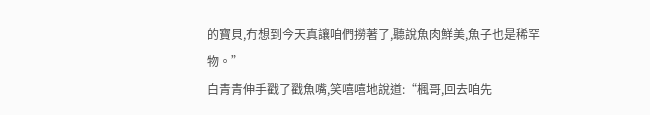的寶貝,冇想到今天真讓咱們撈著了,聽說魚肉鮮美,魚子也是稀罕物。”
白青青伸手戳了戳魚嘴,笑嘻嘻地說道:“楓哥,回去咱先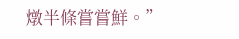燉半條嘗嘗鮮。”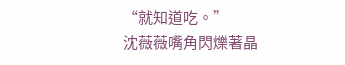“就知道吃。”
沈薇薇嘴角閃爍著晶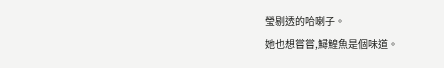瑩剔透的哈喇子。
她也想嘗嘗,鱘鰉魚是個味道。